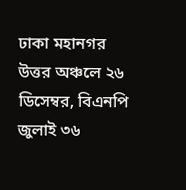ঢাকা মহানগর উত্তর অঞ্চলে ২৬ ডিসেম্বর, বিএনপি জুলাই ৩৬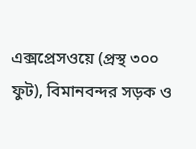এক্সপ্রেসওয়ে (প্রস্থ ৩০০ ফুট), বিমানবন্দর সড়ক ও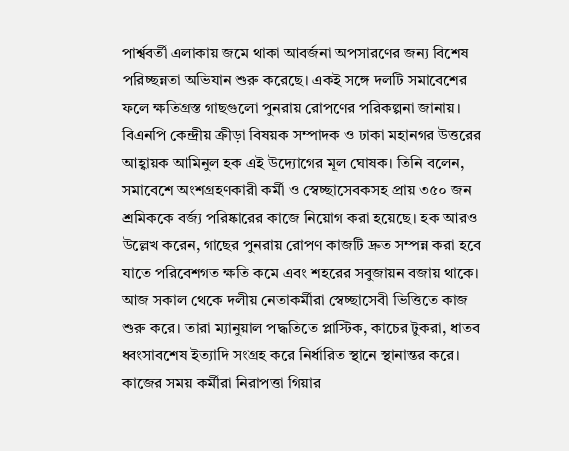পার্শ্ববর্তী এলাকায় জমে থাকা আবর্জনা অপসারণের জন্য বিশেষ পরিচ্ছন্নতা অভিযান শুরু করেছে। একই সঙ্গে দলটি সমাবেশের ফলে ক্ষতিগ্রস্ত গাছগুলো পুনরায় রোপণের পরিকল্পনা জানায়।
বিএনপি কেন্দ্রীয় ক্রীড়া বিষয়ক সম্পাদক ও ঢাকা মহানগর উত্তরের আহ্বায়ক আমিনুল হক এই উদ্যোগের মূল ঘোষক। তিনি বলেন, সমাবেশে অংশগ্রহণকারী কর্মী ও স্বেচ্ছাসেবকসহ প্রায় ৩৫০ জন শ্রমিককে বর্জ্য পরিষ্কারের কাজে নিয়োগ করা হয়েছে। হক আরও উল্লেখ করেন, গাছের পুনরায় রোপণ কাজটি দ্রুত সম্পন্ন করা হবে যাতে পরিবেশগত ক্ষতি কমে এবং শহরের সবুজায়ন বজায় থাকে।
আজ সকাল থেকে দলীয় নেতাকর্মীরা স্বেচ্ছাসেবী ভিত্তিতে কাজ শুরু করে। তারা ম্যানুয়াল পদ্ধতিতে প্লাস্টিক, কাচের টুকরা, ধাতব ধ্বংসাবশেষ ইত্যাদি সংগ্রহ করে নির্ধারিত স্থানে স্থানান্তর করে। কাজের সময় কর্মীরা নিরাপত্তা গিয়ার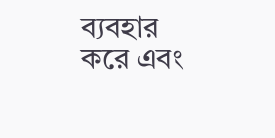ব্যবহার করে এবং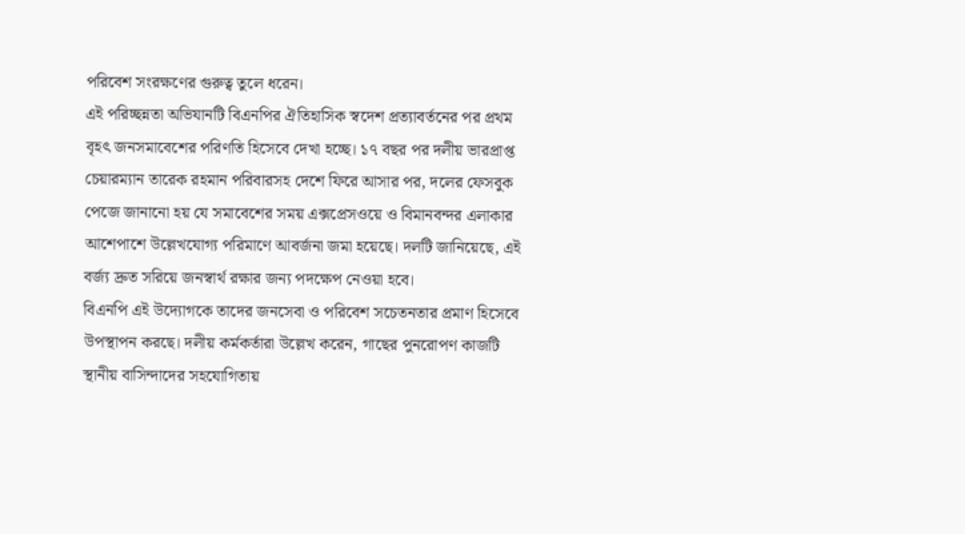পরিবেশ সংরক্ষণের গুরুত্ব তুলে ধরেন।
এই পরিচ্ছন্নতা অভিযানটি বিএনপির ঐতিহাসিক স্বদেশ প্রত্যাবর্তনের পর প্রথম বৃহৎ জনসমাবেশের পরিণতি হিসেবে দেখা হচ্ছে। ১৭ বছর পর দলীয় ভারপ্রাপ্ত চেয়ারম্যান তারেক রহমান পরিবারসহ দেশে ফিরে আসার পর, দলের ফেসবুক পেজে জানানো হয় যে সমাবেশের সময় এক্সপ্রেসওয়ে ও বিমানবন্দর এলাকার আশেপাশে উল্লেখযোগ্য পরিমাণে আবর্জনা জমা হয়েছে। দলটি জানিয়েছে, এই বর্জ্য দ্রুত সরিয়ে জনস্বার্থ রক্ষার জন্য পদক্ষেপ নেওয়া হবে।
বিএনপি এই উদ্যোগকে তাদের জনসেবা ও পরিবেশ সচেতনতার প্রমাণ হিসেবে উপস্থাপন করছে। দলীয় কর্মকর্তারা উল্লেখ করেন, গাছের পুনরোপণ কাজটি স্থানীয় বাসিন্দাদের সহযোগিতায়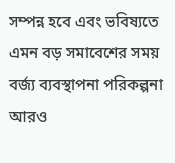সম্পন্ন হবে এবং ভবিষ্যতে এমন বড় সমাবেশের সময় বর্জ্য ব্যবস্থাপনা পরিকল্পনা আরও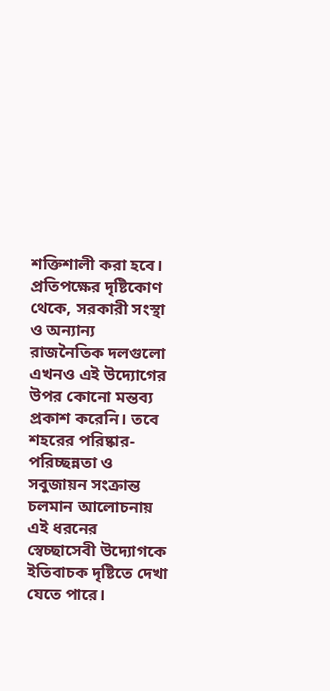শক্তিশালী করা হবে।
প্রতিপক্ষের দৃষ্টিকোণ থেকে, সরকারী সংস্থা ও অন্যান্য রাজনৈতিক দলগুলো এখনও এই উদ্যোগের উপর কোনো মন্তব্য প্রকাশ করেনি। তবে শহরের পরিষ্কার-পরিচ্ছন্নতা ও সবুজায়ন সংক্রান্ত চলমান আলোচনায় এই ধরনের স্বেচ্ছাসেবী উদ্যোগকে ইতিবাচক দৃষ্টিতে দেখা যেতে পারে।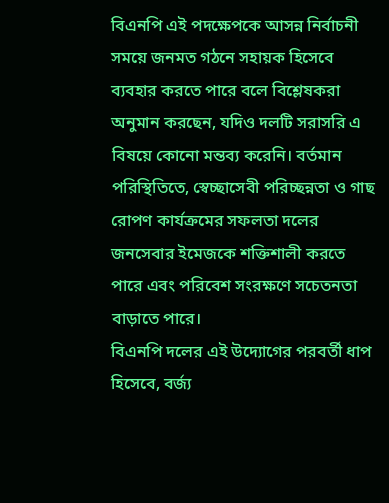বিএনপি এই পদক্ষেপকে আসন্ন নির্বাচনী সময়ে জনমত গঠনে সহায়ক হিসেবে ব্যবহার করতে পারে বলে বিশ্লেষকরা অনুমান করছেন, যদিও দলটি সরাসরি এ বিষয়ে কোনো মন্তব্য করেনি। বর্তমান পরিস্থিতিতে, স্বেচ্ছাসেবী পরিচ্ছন্নতা ও গাছ রোপণ কার্যক্রমের সফলতা দলের জনসেবার ইমেজকে শক্তিশালী করতে পারে এবং পরিবেশ সংরক্ষণে সচেতনতা বাড়াতে পারে।
বিএনপি দলের এই উদ্যোগের পরবর্তী ধাপ হিসেবে, বর্জ্য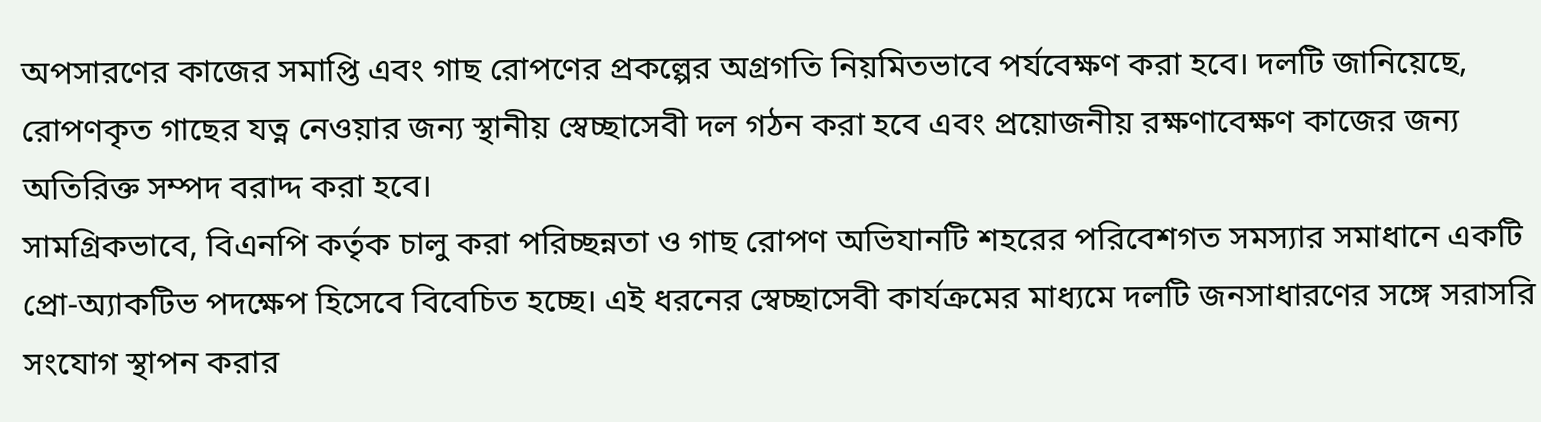অপসারণের কাজের সমাপ্তি এবং গাছ রোপণের প্রকল্পের অগ্রগতি নিয়মিতভাবে পর্যবেক্ষণ করা হবে। দলটি জানিয়েছে, রোপণকৃত গাছের যত্ন নেওয়ার জন্য স্থানীয় স্বেচ্ছাসেবী দল গঠন করা হবে এবং প্রয়োজনীয় রক্ষণাবেক্ষণ কাজের জন্য অতিরিক্ত সম্পদ বরাদ্দ করা হবে।
সামগ্রিকভাবে, বিএনপি কর্তৃক চালু করা পরিচ্ছন্নতা ও গাছ রোপণ অভিযানটি শহরের পরিবেশগত সমস্যার সমাধানে একটি প্রো-অ্যাকটিভ পদক্ষেপ হিসেবে বিবেচিত হচ্ছে। এই ধরনের স্বেচ্ছাসেবী কার্যক্রমের মাধ্যমে দলটি জনসাধারণের সঙ্গে সরাসরি সংযোগ স্থাপন করার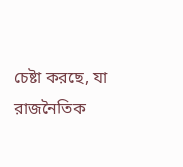চেষ্টা করছে, যা রাজনৈতিক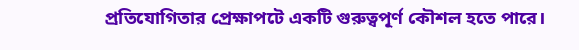প্রতিযোগিতার প্রেক্ষাপটে একটি গুরুত্বপূর্ণ কৌশল হতে পারে।